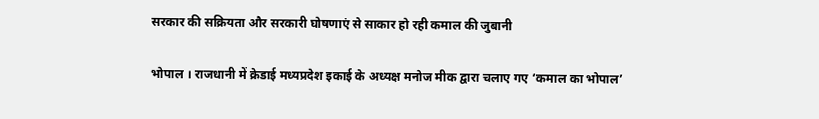सरकार की सक्रियता और सरकारी घोषणाएं से साकार हो रही कमाल की जुबानी

भोपाल । राजधानी में क्रेडाई मध्यप्रदेश इकाई के अध्यक्ष मनोज मीक द्वारा चलाए गए ‘कमाल का भोपाल’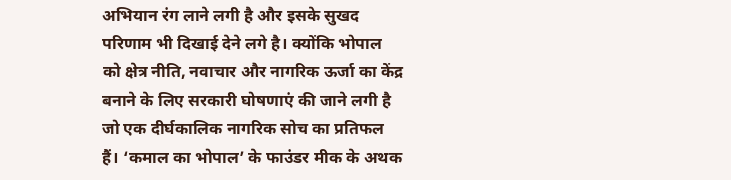अभियान रंग लाने लगी है और इसके सुखद परिणाम भी दिखाई देने लगे है। क्योंकि भोपाल को क्षेत्र नीति, नवाचार और नागरिक ऊर्जा का केंद्र बनाने के लिए सरकारी घोषणाएं की जाने लगी है जो एक दीर्घकालिक नागरिक सोच का प्रतिफल हैं। ‘कमाल का भोपाल’ के फाउंडर मीक के अथक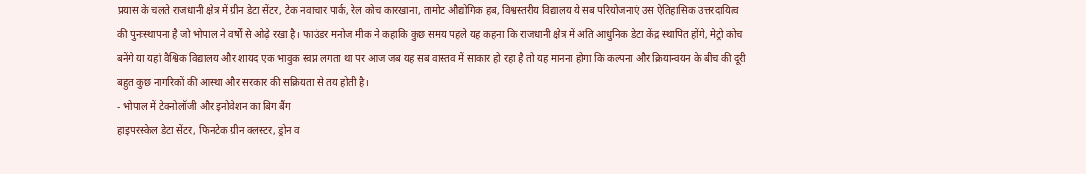प्रयास के चलते राजधानी क्षेत्र में ग्रीन डेटा सेंटर, टेक नवाचार पार्क, रेल कोच कारखाना, तामोट औद्योगिक हब, विश्वस्तरीय विद्यालय ये सब परियोजनाएं उस ऐतिहासिक उत्तरदायित्व की पुनःस्थापना है जो भोपाल ने वर्षों से ओढ़े रखा है। फाउंडर मनोज मीक ने कहाकि कुछ समय पहले यह कहना कि राजधानी क्षेत्र में अति आधुनिक डेटा केंद्र स्थापित होंगे, मेट्रो कोच बनेंगे या यहां वैश्विक विद्यालय और शायद एक भावुक स्वप्न लगता था पर आज जब यह सब वास्तव में साकार हो रहा है तो यह मानना होगा कि कल्पना और क्रियान्वयन के बीच की दूरी बहुत कुछ नागरिकों की आस्था और सरकार की सक्रियता से तय होती है।
- भोपाल में टेक्नोलॉजी और इनोवेशन का बिग बैंग
हाइपरस्केल डेटा सेंटर, फिनटेक ग्रीन क्लस्टर, ड्रोन व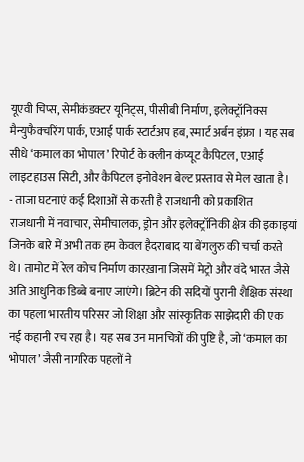यूएवी चिप्स, सेमीकंडक्टर यूनिट्स, पीसीबी निर्माण, इलेक्ट्रॉनिक्स मैन्युफैक्चरिंग पार्क, एआई पार्क स्टार्टअप हब, स्मार्ट अर्बन इंफ्रा । यह सब सीधे ‘कमाल का भोपाल’ रिपोर्ट के क्लीन कंप्यूट कैपिटल, एआई लाइटहाउस सिटी, और कैपिटल इनोवेशन बेल्ट प्रस्ताव से मेल खाता है।
- ताजा घटनाएं कई दिशाओं से करती है राजधानी को प्रकाशित
राजधानी में नवाचार, सेमीचालक, ड्रोन और इलेक्ट्रॉनिकी क्षेत्र की इकाइयां जिनके बारे में अभी तक हम केवल हैदराबाद या बेंगलुरु की चर्चा करते थे। तामोट में रेल कोच निर्माण कारख़ाना जिसमें मेट्रो और वंदे भारत जैसे अति आधुनिक डिब्बे बनाए जाएंगे। ब्रिटेन की सदियों पुरानी शैक्षिक संस्था का पहला भारतीय परिसर जो शिक्षा और सांस्कृतिक साझेदारी की एक नई कहानी रच रहा है। यह सब उन मानचित्रों की पुष्टि है, जो ‘कमाल का भोपाल’ जैसी नागरिक पहलों ने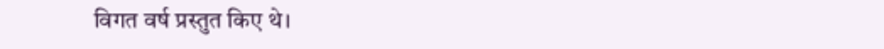विगत वर्ष प्रस्तुत किए थे।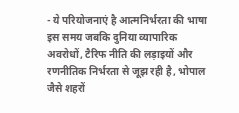- ये परियोजनाएं है आत्मनिर्भरता की भाषा
इस समय जबकि दुनिया व्यापारिक अवरोधों, टैरिफ नीति की लड़ाइयों और रणनीतिक निर्भरता से जूझ रही है, भोपाल जैसे शहरों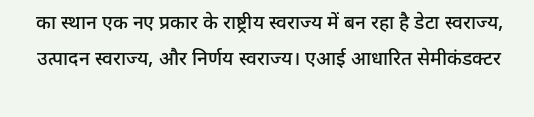का स्थान एक नए प्रकार के राष्ट्रीय स्वराज्य में बन रहा है डेटा स्वराज्य, उत्पादन स्वराज्य, और निर्णय स्वराज्य। एआई आधारित सेमीकंडक्टर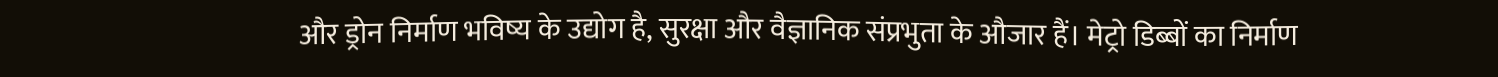और ड्रोन निर्माण भविष्य के उद्योग है, सुरक्षा और वैज्ञानिक संप्रभुता के औजार हैं। मेट्रो डिब्बों का निर्माण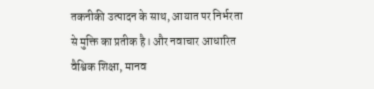तकनीकी उत्पादन के साथ, आयात पर निर्भरता से मुक्ति का प्रतीक है। और नवाचार आधारित वैश्विक शिक्षा, मानव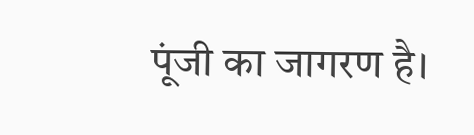पूंजी का जागरण है।